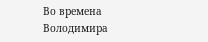Во времена Володимира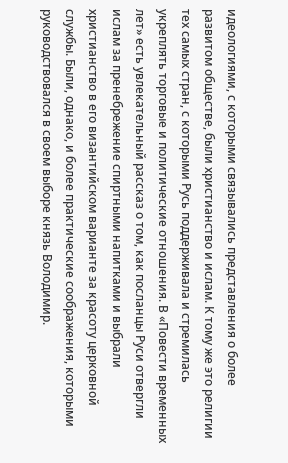идеологиями, с которыми связывались представления о более развитом обществе, были христианство и ислам. К тому же это религии тех самых стран, с которыми Русь поддерживала и стремилась укреплять торговые и политические отношения. В «Повести временных лет» есть увлекательный рассказ о том, как посланцы Руси отвергли ислам за пренебрежение спиртными напитками и выбрали христианство в его византийском варианте за красоту церковной службы. Были, однако, и более практические соображения, которыми руководствовался в своем выборе князь Володимир.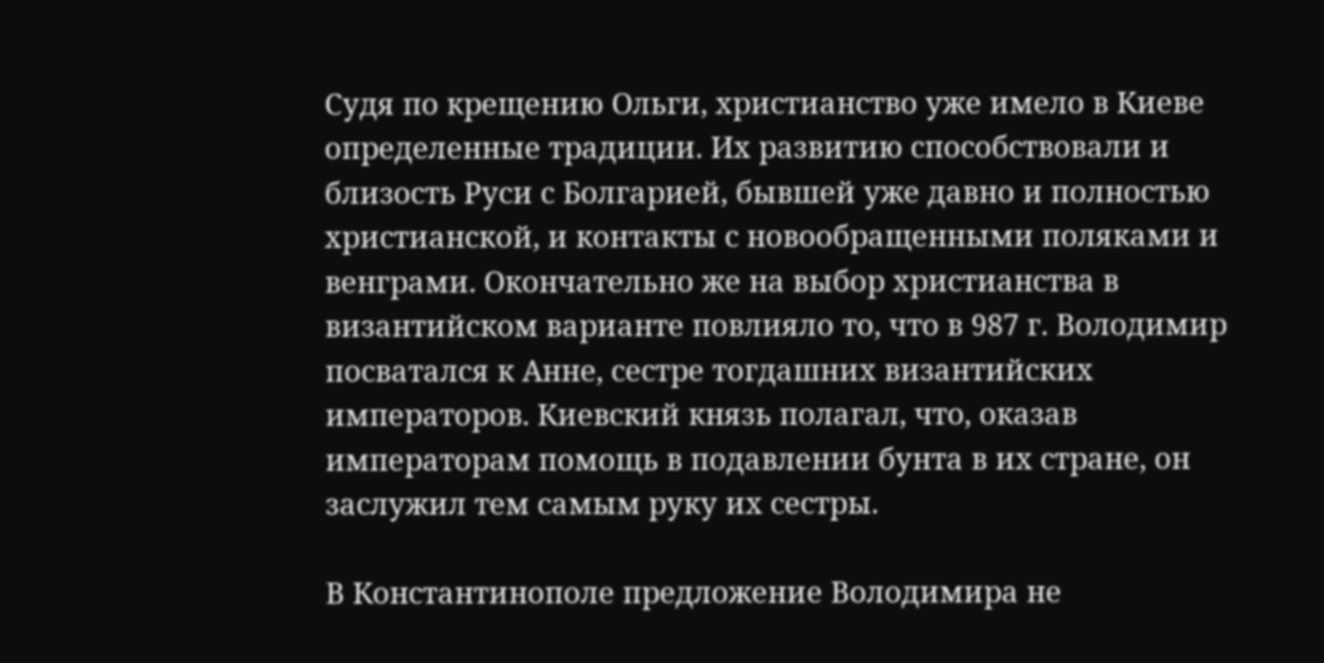Судя по крещению Ольги, христианство уже имело в Киеве определенные традиции. Их развитию способствовали и близость Руси с Болгарией, бывшей уже давно и полностью христианской, и контакты с новообращенными поляками и венграми. Окончательно же на выбор христианства в византийском варианте повлияло то, что в 987 г. Володимир посватался к Анне, сестре тогдашних византийских императоров. Киевский князь полагал, что, оказав императорам помощь в подавлении бунта в их стране, он заслужил тем самым руку их сестры.

В Константинополе предложение Володимира не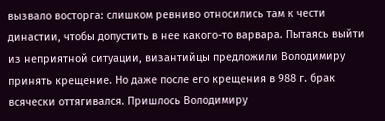вызвало восторга: слишком ревниво относились там к чести династии, чтобы допустить в нее какого-то варвара. Пытаясь выйти из неприятной ситуации, византийцы предложили Володимиру принять крещение. Но даже после его крещения в 988 г. брак всячески оттягивался. Пришлось Володимиру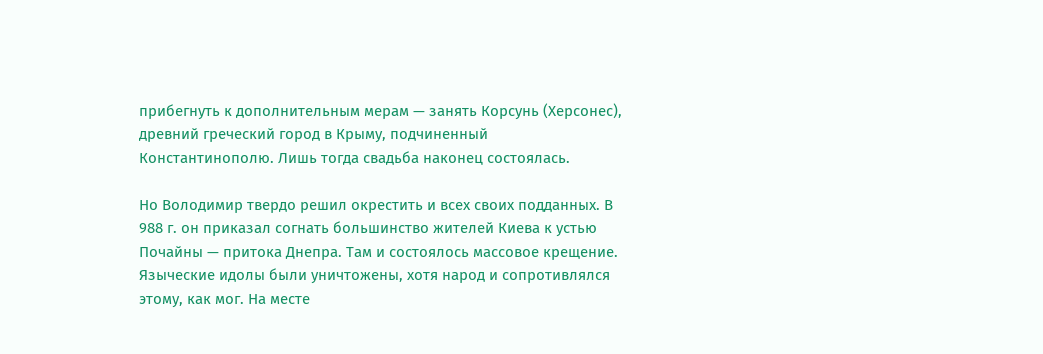прибегнуть к дополнительным мерам — занять Корсунь (Херсонес), древний греческий город в Крыму, подчиненный Константинополю. Лишь тогда свадьба наконец состоялась.

Но Володимир твердо решил окрестить и всех своих подданных. В 988 г. он приказал согнать большинство жителей Киева к устью Почайны — притока Днепра. Там и состоялось массовое крещение. Языческие идолы были уничтожены, хотя народ и сопротивлялся этому, как мог. На месте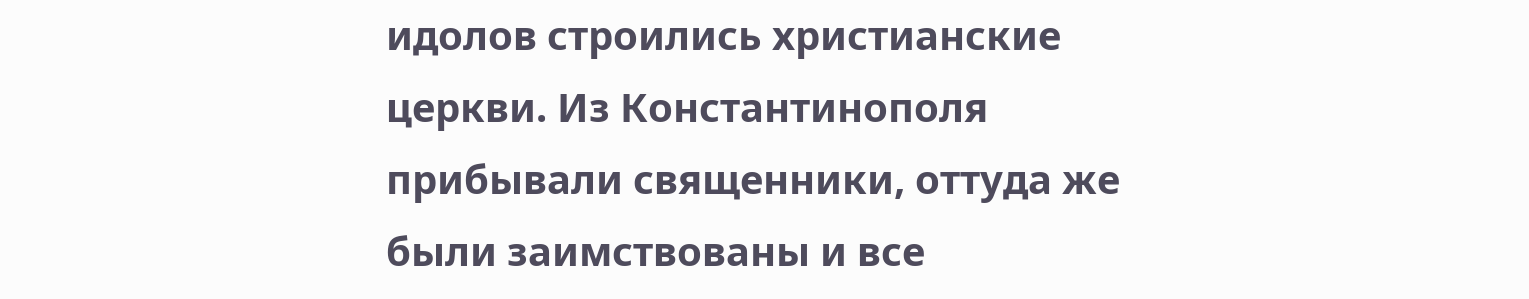идолов строились христианские церкви. Из Константинополя прибывали священники, оттуда же были заимствованы и все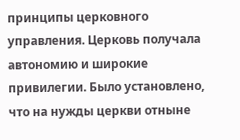принципы церковного управления. Церковь получала автономию и широкие привилегии. Было установлено, что на нужды церкви отныне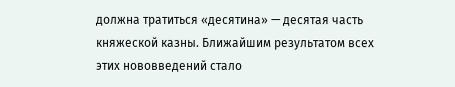должна тратиться «десятина» — десятая часть княжеской казны. Ближайшим результатом всех этих нововведений стало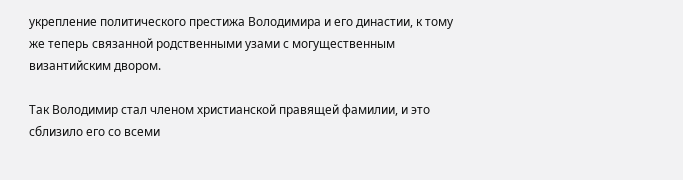укрепление политического престижа Володимира и его династии, к тому же теперь связанной родственными узами с могущественным византийским двором.

Так Володимир стал членом христианской правящей фамилии, и это сблизило его со всеми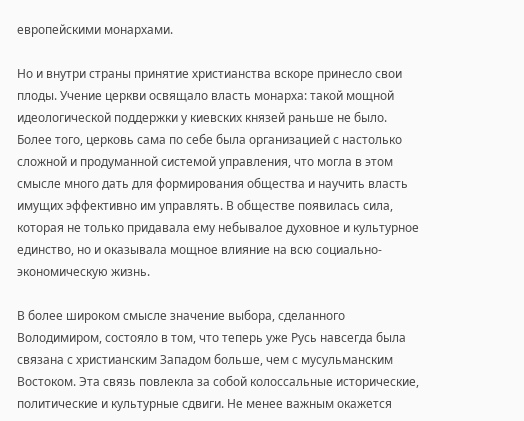европейскими монархами.

Но и внутри страны принятие христианства вскоре принесло свои плоды. Учение церкви освящало власть монарха: такой мощной идеологической поддержки у киевских князей раньше не было. Более того, церковь сама по себе была организацией с настолько сложной и продуманной системой управления, что могла в этом смысле много дать для формирования общества и научить власть имущих эффективно им управлять. В обществе появилась сила, которая не только придавала ему небывалое духовное и культурное единство, но и оказывала мощное влияние на всю социально-экономическую жизнь.

В более широком смысле значение выбора, сделанного Володимиром, состояло в том, что теперь уже Русь навсегда была связана с христианским Западом больше, чем с мусульманским Востоком. Эта связь повлекла за собой колоссальные исторические, политические и культурные сдвиги. Не менее важным окажется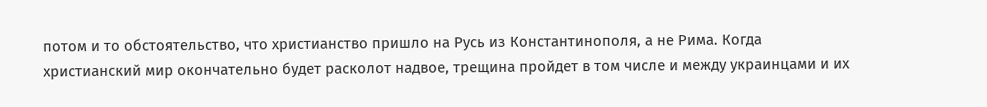потом и то обстоятельство, что христианство пришло на Русь из Константинополя, а не Рима. Когда христианский мир окончательно будет расколот надвое, трещина пройдет в том числе и между украинцами и их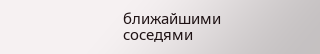ближайшими соседями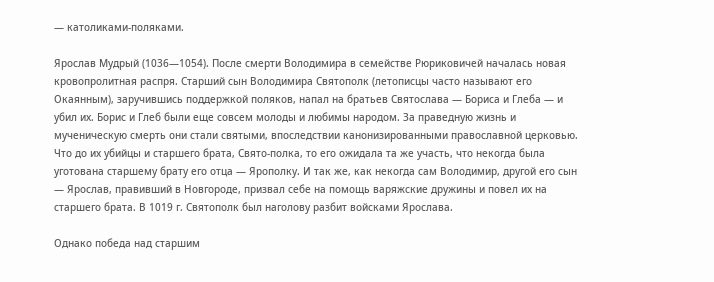— католиками-поляками.

Ярослав Мудрый (1036—1054). После смерти Володимира в семействе Рюриковичей началась новая кровопролитная распря. Старший сын Володимира Святополк (летописцы часто называют его Окаянным), заручившись поддержкой поляков, напал на братьев Святослава — Бориса и Глеба — и убил их. Борис и Глеб были еще совсем молоды и любимы народом. За праведную жизнь и мученическую смерть они стали святыми, впоследствии канонизированными православной церковью. Что до их убийцы и старшего брата, Свято-полка, то его ожидала та же участь, что некогда была уготована старшему брату его отца — Ярополку. И так же, как некогда сам Володимир, другой его сын — Ярослав, правивший в Новгороде, призвал себе на помощь варяжские дружины и повел их на старшего брата. В 1019 г. Святополк был наголову разбит войсками Ярослава.

Однако победа над старшим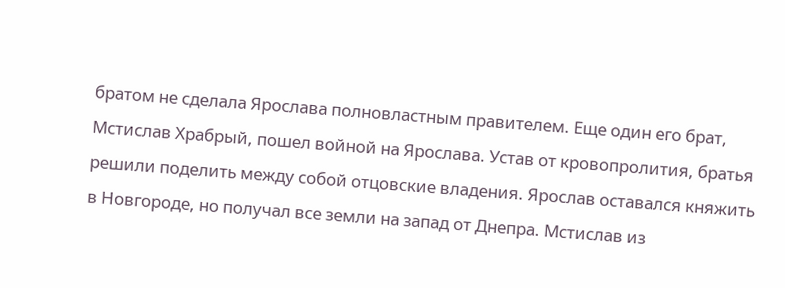братом не сделала Ярослава полновластным правителем. Еще один его брат, Мстислав Храбрый, пошел войной на Ярослава. Устав от кровопролития, братья решили поделить между собой отцовские владения. Ярослав оставался княжить в Новгороде, но получал все земли на запад от Днепра. Мстислав из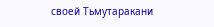своей Тьмутаракани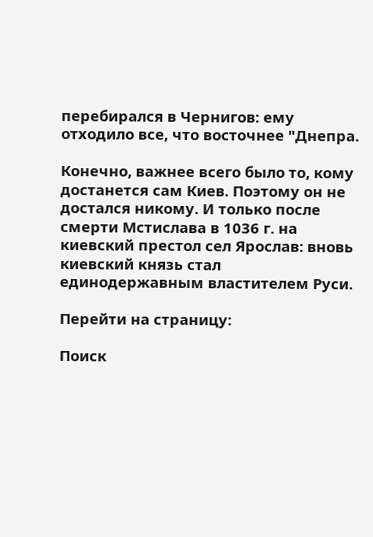перебирался в Чернигов: ему отходило все, что восточнее "Днепра.

Конечно, важнее всего было то, кому достанется сам Киев. Поэтому он не достался никому. И только после смерти Мстислава в 1036 г. на киевский престол сел Ярослав: вновь киевский князь стал единодержавным властителем Руси.

Перейти на страницу:

Поиск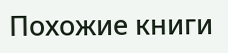Похожие книги